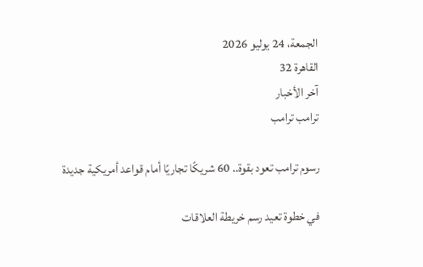الجمعة، 24 يوليو 2026
القاهرة 32
آخر الأخبار
ترامب ترامب

رسوم ترامب تعود بقوة.. 60 شريكًا تجاريًا أمام قواعد أمريكية جديدة

في خطوة تعيد رسم خريطة العلاقات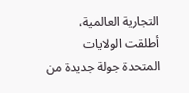التجارية العالمية، أطلقت الولايات المتحدة جولة جديدة من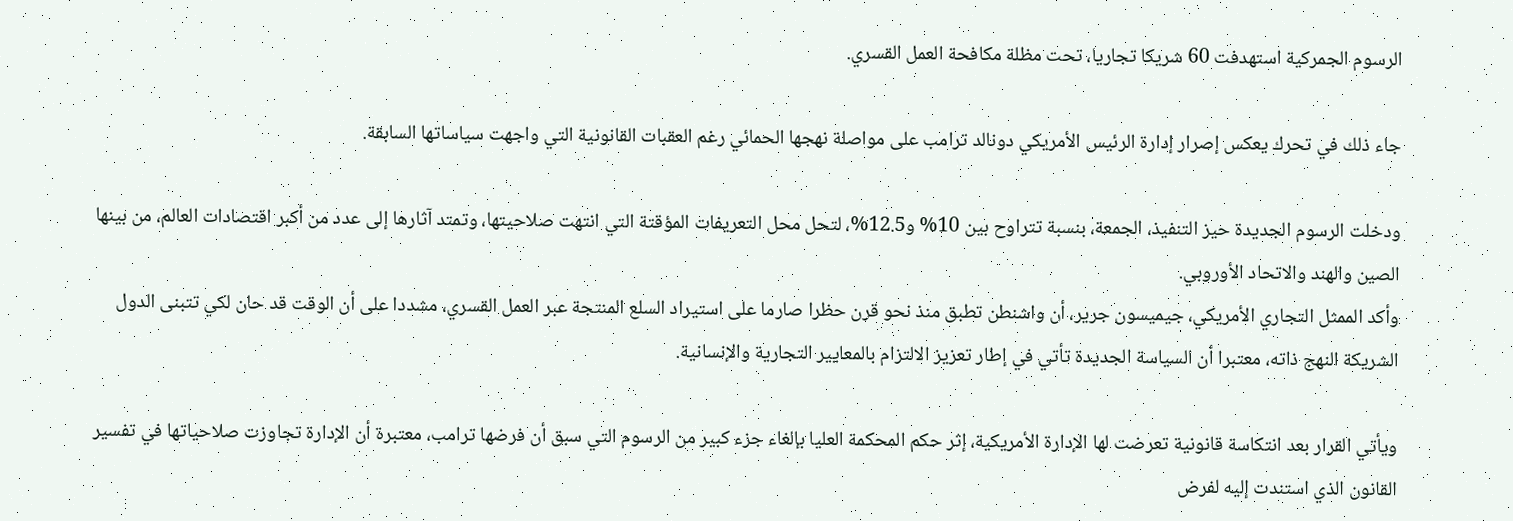الرسوم الجمركية استهدفت 60 شريكا تجاريا، تحت مظلة مكافحة العمل القسري.

جاء ذلك في تحرك يعكس إصرار إدارة الرئيس الأمريكي دونالد ترامب على مواصلة نهجها الحمائي رغم العقبات القانونية التي واجهت سياساتها السابقة.

ودخلت الرسوم الجديدة حيز التنفيذ، الجمعة، بنسبة تتراوح بين 10% و12.5%، لتحل محل التعريفات المؤقتة التي انتهت صلاحيتها، وتمتد آثارها إلى عدد من أكبر اقتصادات العالم، من بينها الصين والهند والاتحاد الأوروبي.
وأكد الممثل التجاري الأمريكي، جيميسون جرير، أن واشنطن تطبق منذ نحو قرن حظرا صارما على استيراد السلع المنتجة عبر العمل القسري، مشددا على أن الوقت قد حان لكي تتبنى الدول الشريكة النهج ذاته، معتبرا أن السياسة الجديدة تأتي في إطار تعزيز الالتزام بالمعايير التجارية والإنسانية.

ويأتي القرار بعد انتكاسة قانونية تعرضت لها الإدارة الأمريكية، إثر حكم المحكمة العليا بإلغاء جزء كبير من الرسوم التي سبق أن فرضها ترامب، معتبرة أن الإدارة تجاوزت صلاحياتها في تفسير القانون الذي استندت إليه لفرض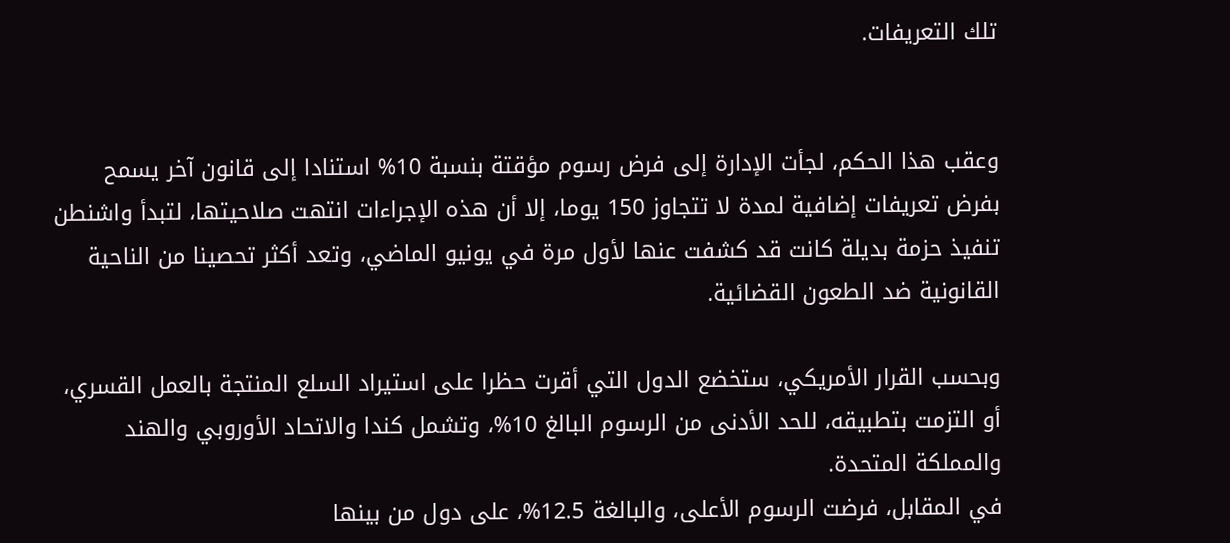تلك التعريفات.


وعقب هذا الحكم، لجأت الإدارة إلى فرض رسوم مؤقتة بنسبة 10% استنادا إلى قانون آخر يسمح بفرض تعريفات إضافية لمدة لا تتجاوز 150 يوما، إلا أن هذه الإجراءات انتهت صلاحيتها، لتبدأ واشنطن تنفيذ حزمة بديلة كانت قد كشفت عنها لأول مرة في يونيو الماضي، وتعد أكثر تحصينا من الناحية القانونية ضد الطعون القضائية.

وبحسب القرار الأمريكي، ستخضع الدول التي أقرت حظرا على استيراد السلع المنتجة بالعمل القسري، أو التزمت بتطبيقه، للحد الأدنى من الرسوم البالغ 10%، وتشمل كندا والاتحاد الأوروبي والهند والمملكة المتحدة.
في المقابل، فرضت الرسوم الأعلى، والبالغة 12.5%، على دول من بينها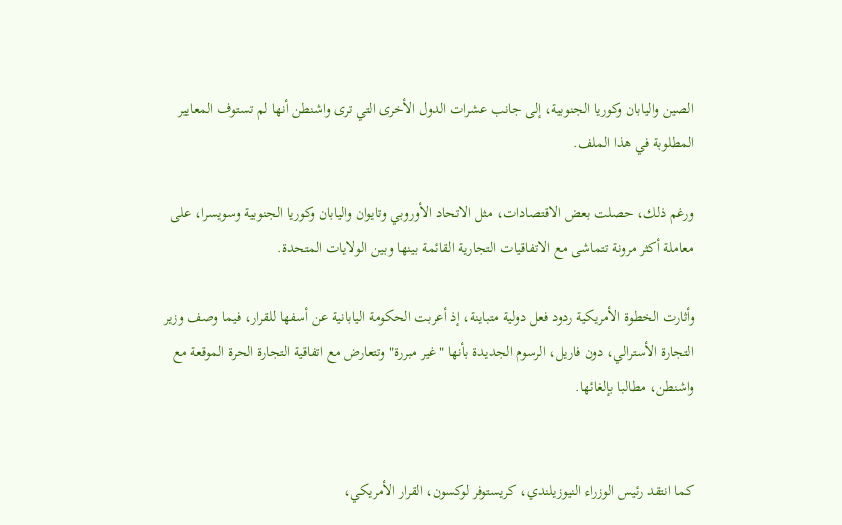الصين واليابان وكوريا الجنوبية، إلى جانب عشرات الدول الأخرى التي ترى واشنطن أنها لم تستوف المعايير المطلوبة في هذا الملف.

ورغم ذلك، حصلت بعض الاقتصادات، مثل الاتحاد الأوروبي وتايوان واليابان وكوريا الجنوبية وسويسرا، على معاملة أكثر مرونة تتماشى مع الاتفاقيات التجارية القائمة بينها وبين الولايات المتحدة.

وأثارت الخطوة الأمريكية ردود فعل دولية متباينة، إذ أعربت الحكومة اليابانية عن أسفها للقرار، فيما وصف وزير التجارة الأسترالي، دون فاريل، الرسوم الجديدة بأنها "غير مبررة" وتتعارض مع اتفاقية التجارة الحرة الموقعة مع واشنطن، مطالبا بإلغائها.


كما انتقد رئيس الوزراء النيوزيلندي، كريستوفر لوكسون، القرار الأمريكي،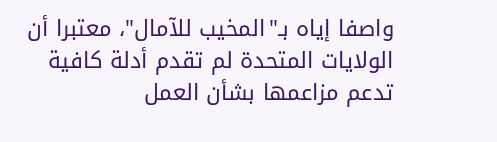واصفا إياه بـ"المخيب للآمال"، معتبرا أن الولايات المتحدة لم تقدم أدلة كافية تدعم مزاعمها بشأن العمل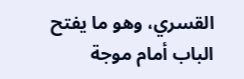القسري، وهو ما يفتح الباب أمام موجة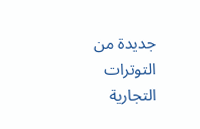جديدة من التوترات التجارية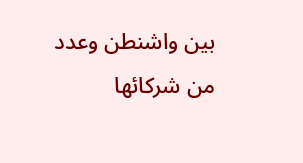بين واشنطن وعدد من شركائها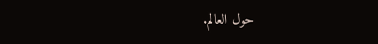حول العالم.